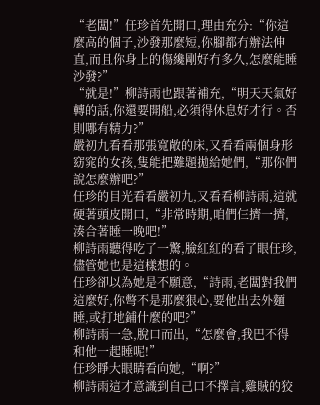“老闆!”任珍首先開口,理由充分:“你這麼高的個子,沙發那麼短,你腳都冇辦法伸直,而且你身上的傷纔剛好冇多久,怎麼能睡沙發?”
“就是!”柳詩雨也跟著補充,“明天天氣好轉的話,你還要開船,必須得休息好才行。否則哪有精力?”
嚴初九看看那張寬敞的床,又看看兩個身形窈窕的女孩,隻能把難題拋給她們,“那你們說怎麼辦吧?”
任珍的目光看看嚴初九,又看看柳詩雨,這就硬著頭皮開口,“非常時期,咱們仨擠一擠,湊合著睡一晚吧!”
柳詩雨聽得吃了一驚,臉紅紅的看了眼任珍,儘管她也是這樣想的。
任珍卻以為她是不願意,“詩雨,老闆對我們這麼好,你彆不是那麼狠心,要他出去外麵睡,或打地鋪什麼的吧?”
柳詩雨一急,脫口而出,“怎麼會,我巴不得和他一起睡呢!”
任珍睜大眼睛看向她,“啊?”
柳詩雨這才意識到自己口不擇言,雞賊的狡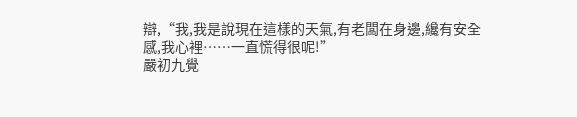辯,“我,我是說現在這樣的天氣,有老闆在身邊,纔有安全感,我心裡……一直慌得很呢!”
嚴初九覺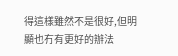得這樣雖然不是很好,但明顯也冇有更好的辦法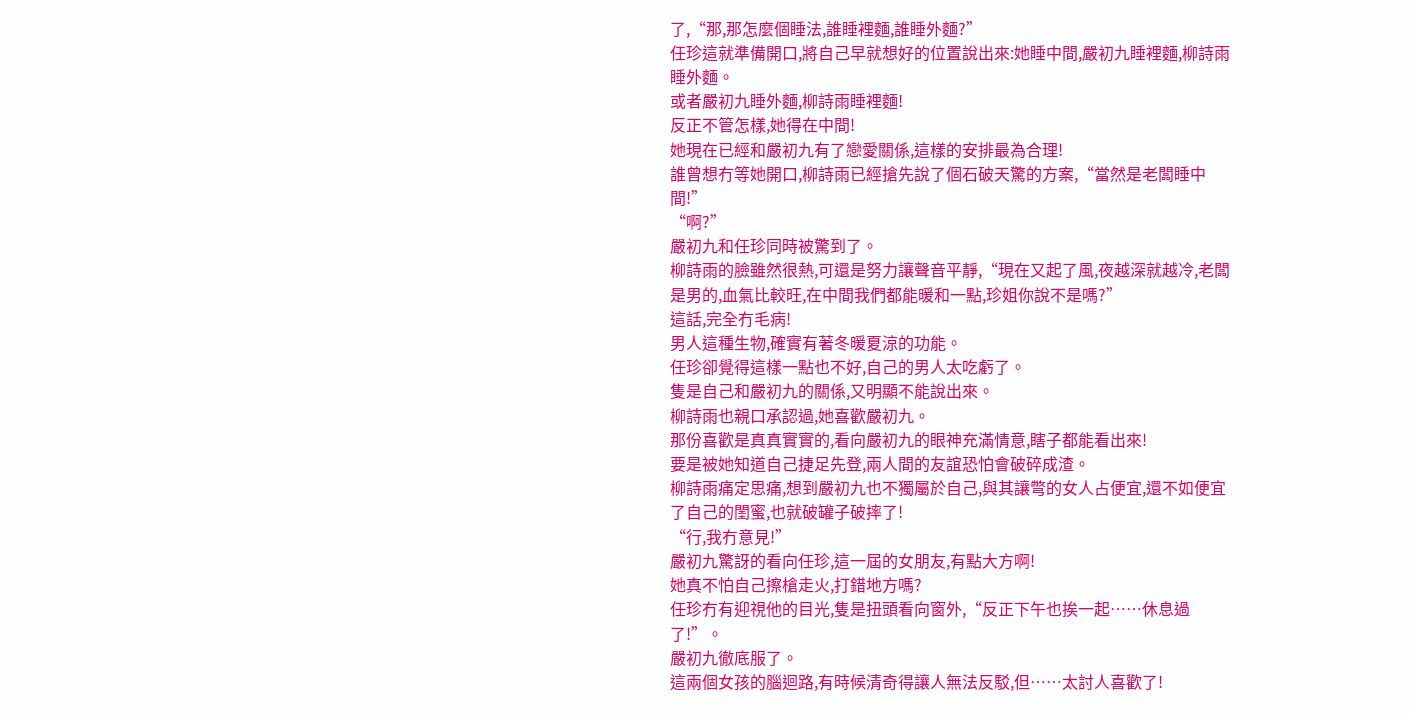了,“那,那怎麼個睡法,誰睡裡麵,誰睡外麵?”
任珍這就準備開口,將自己早就想好的位置說出來:她睡中間,嚴初九睡裡麵,柳詩雨睡外麵。
或者嚴初九睡外麵,柳詩雨睡裡麵!
反正不管怎樣,她得在中間!
她現在已經和嚴初九有了戀愛關係,這樣的安排最為合理!
誰曾想冇等她開口,柳詩雨已經搶先說了個石破天驚的方案,“當然是老闆睡中間!”
“啊?”
嚴初九和任珍同時被驚到了。
柳詩雨的臉雖然很熱,可還是努力讓聲音平靜,“現在又起了風,夜越深就越冷,老闆是男的,血氣比較旺,在中間我們都能暖和一點,珍姐你說不是嗎?”
這話,完全冇毛病!
男人這種生物,確實有著冬暖夏涼的功能。
任珍卻覺得這樣一點也不好,自己的男人太吃虧了。
隻是自己和嚴初九的關係,又明顯不能說出來。
柳詩雨也親口承認過,她喜歡嚴初九。
那份喜歡是真真實實的,看向嚴初九的眼神充滿情意,瞎子都能看出來!
要是被她知道自己捷足先登,兩人間的友誼恐怕會破碎成渣。
柳詩雨痛定思痛,想到嚴初九也不獨屬於自己,與其讓彆的女人占便宜,還不如便宜了自己的閨蜜,也就破罐子破摔了!
“行,我冇意見!”
嚴初九驚訝的看向任珍,這一屆的女朋友,有點大方啊!
她真不怕自己擦槍走火,打錯地方嗎?
任珍冇有迎視他的目光,隻是扭頭看向窗外,“反正下午也挨一起……休息過了!”。
嚴初九徹底服了。
這兩個女孩的腦迴路,有時候清奇得讓人無法反駁,但……太討人喜歡了!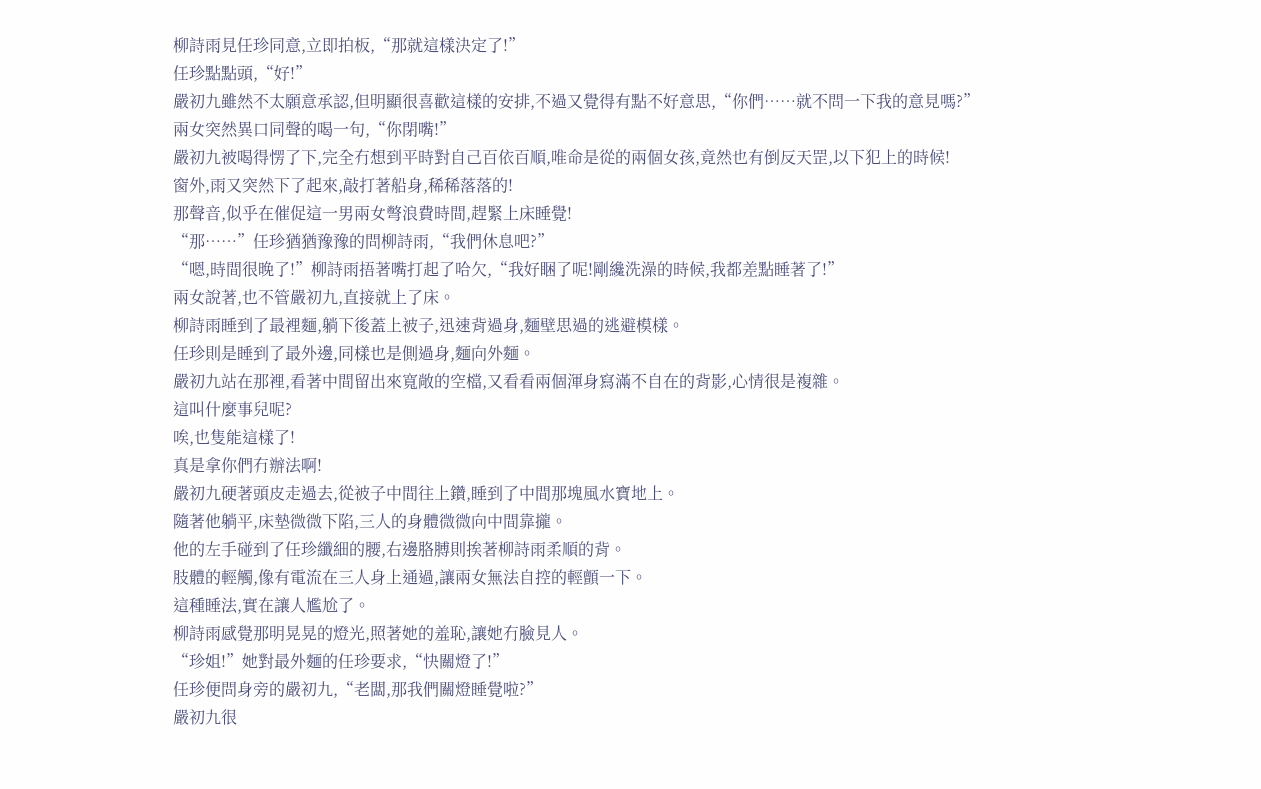柳詩雨見任珍同意,立即拍板,“那就這樣決定了!”
任珍點點頭,“好!”
嚴初九雖然不太願意承認,但明顯很喜歡這樣的安排,不過又覺得有點不好意思,“你們……就不問一下我的意見嗎?”
兩女突然異口同聲的喝一句,“你閉嘴!”
嚴初九被喝得愣了下,完全冇想到平時對自己百依百順,唯命是從的兩個女孩,竟然也有倒反天罡,以下犯上的時候!
窗外,雨又突然下了起來,敲打著船身,稀稀落落的!
那聲音,似乎在催促這一男兩女彆浪費時間,趕緊上床睡覺!
“那……”任珍猶猶豫豫的問柳詩雨,“我們休息吧?”
“嗯,時間很晚了!”柳詩雨捂著嘴打起了哈欠,“我好睏了呢!剛纔洗澡的時候,我都差點睡著了!”
兩女說著,也不管嚴初九,直接就上了床。
柳詩雨睡到了最裡麵,躺下後蓋上被子,迅速背過身,麵壁思過的逃避模樣。
任珍則是睡到了最外邊,同樣也是側過身,麵向外麵。
嚴初九站在那裡,看著中間留出來寬敞的空檔,又看看兩個渾身寫滿不自在的背影,心情很是複雜。
這叫什麼事兒呢?
唉,也隻能這樣了!
真是拿你們冇辦法啊!
嚴初九硬著頭皮走過去,從被子中間往上鑽,睡到了中間那塊風水寶地上。
隨著他躺平,床墊微微下陷,三人的身體微微向中間靠攏。
他的左手碰到了任珍纖細的腰,右邊胳膊則挨著柳詩雨柔順的背。
肢體的輕觸,像有電流在三人身上通過,讓兩女無法自控的輕顫一下。
這種睡法,實在讓人尷尬了。
柳詩雨感覺那明晃晃的燈光,照著她的羞恥,讓她冇臉見人。
“珍姐!”她對最外麵的任珍要求,“快關燈了!”
任珍便問身旁的嚴初九,“老闆,那我們關燈睡覺啦?”
嚴初九很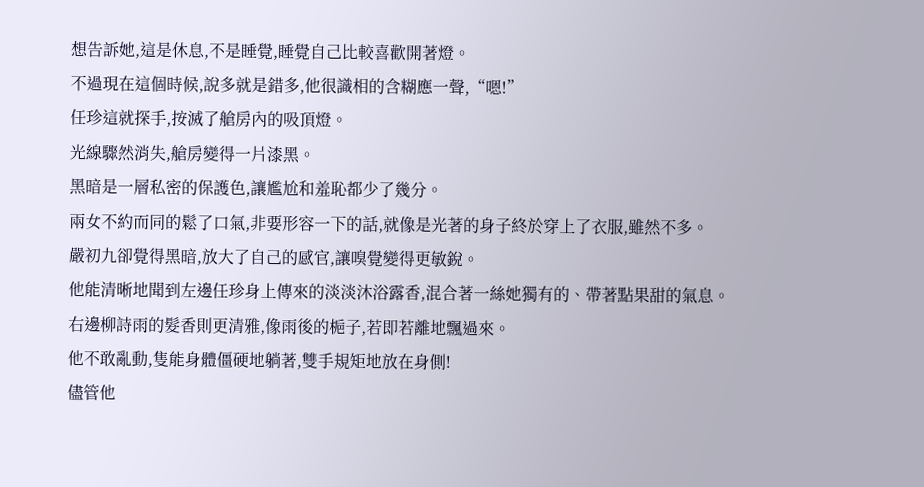想告訴她,這是休息,不是睡覺,睡覺自己比較喜歡開著燈。
不過現在這個時候,說多就是錯多,他很識相的含糊應一聲,“嗯!”
任珍這就探手,按滅了艙房內的吸頂燈。
光線驟然消失,艙房變得一片漆黑。
黑暗是一層私密的保護色,讓尷尬和羞恥都少了幾分。
兩女不約而同的鬆了口氣,非要形容一下的話,就像是光著的身子終於穿上了衣服,雖然不多。
嚴初九卻覺得黑暗,放大了自己的感官,讓嗅覺變得更敏銳。
他能清晰地聞到左邊任珍身上傳來的淡淡沐浴露香,混合著一絲她獨有的、帶著點果甜的氣息。
右邊柳詩雨的髮香則更清雅,像雨後的梔子,若即若離地飄過來。
他不敢亂動,隻能身體僵硬地躺著,雙手規矩地放在身側!
儘管他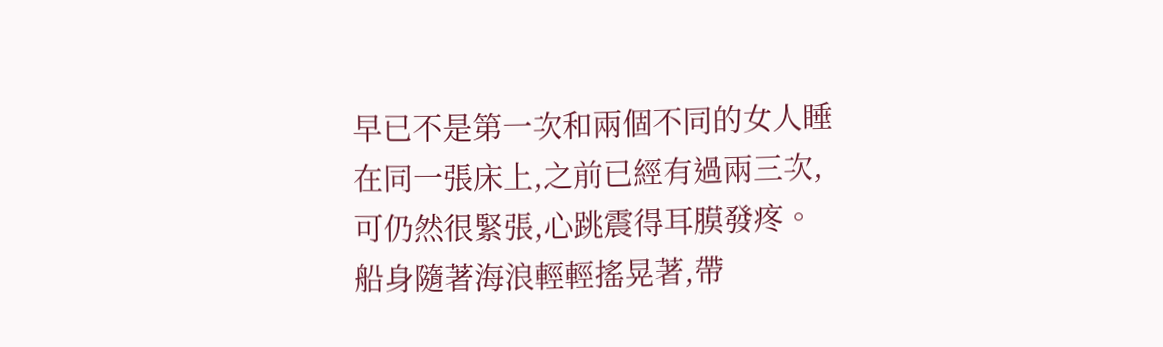早已不是第一次和兩個不同的女人睡在同一張床上,之前已經有過兩三次,可仍然很緊張,心跳震得耳膜發疼。
船身隨著海浪輕輕搖晃著,帶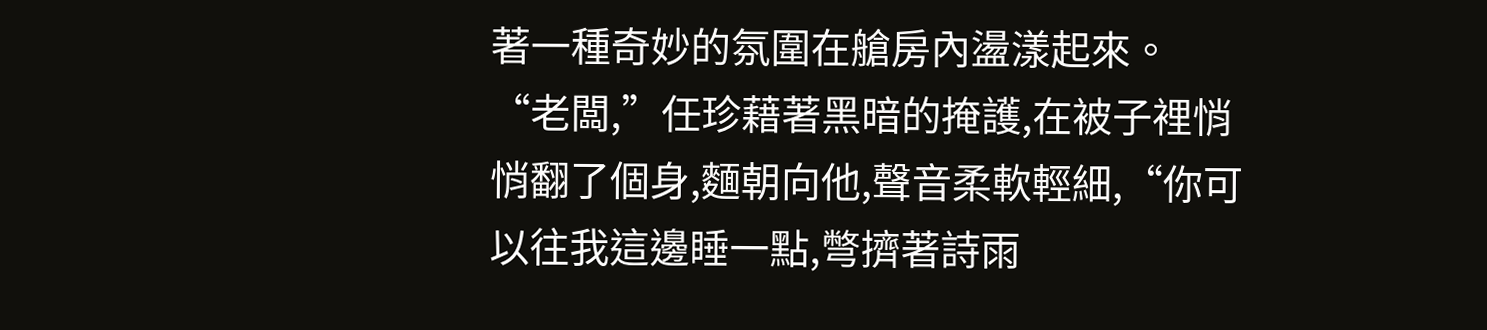著一種奇妙的氛圍在艙房內盪漾起來。
“老闆,”任珍藉著黑暗的掩護,在被子裡悄悄翻了個身,麵朝向他,聲音柔軟輕細,“你可以往我這邊睡一點,彆擠著詩雨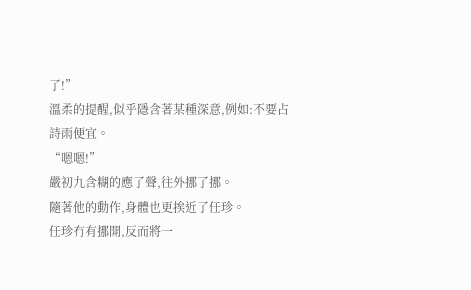了!”
溫柔的提醒,似乎隱含著某種深意,例如:不要占詩雨便宜。
“嗯嗯!”
嚴初九含糊的應了聲,往外挪了挪。
隨著他的動作,身體也更挨近了任珍。
任珍冇有挪開,反而將一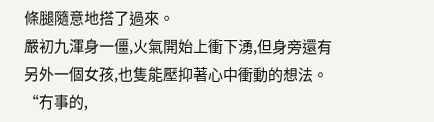條腿隨意地搭了過來。
嚴初九渾身一僵,火氣開始上衝下湧,但身旁還有另外一個女孩,也隻能壓抑著心中衝動的想法。
“冇事的,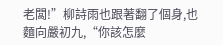老闆!”柳詩雨也跟著翻了個身,也麵向嚴初九,“你該怎麼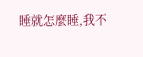睡就怎麼睡,我不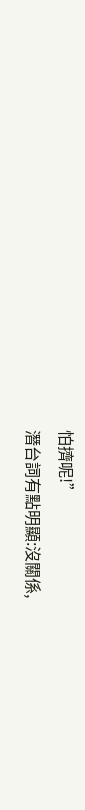怕擠呢!”
潛台詞有點明顯:沒關係,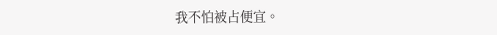我不怕被占便宜。